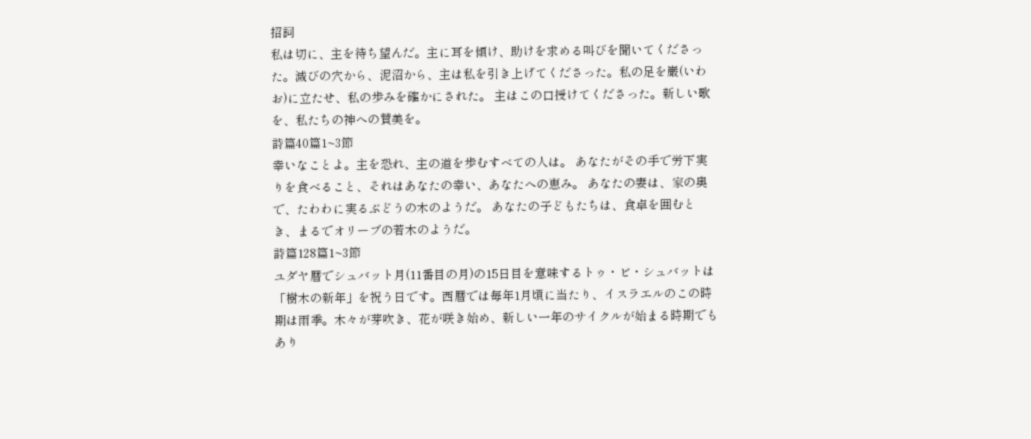招詞
私は切に、主を待ち望んだ。主に耳を傾け、助けを求める叫びを聞いてくださった。滅びの穴から、泥沼から、主は私を引き上げてくださった。私の足を巌(いわお)に立たせ、私の歩みを確かにされた。 主はこの口授けてくださった。新しい歌を、私たちの神への賛美を。
詩篇40篇1~3節
幸いなことよ。主を恐れ、主の道を歩むすべての人は。 あなたがその手で労下実りを食べること、それはあなたの幸い、あなたへの恵み。 あなたの妻は、家の奥で、たわわに実るぶどうの木のようだ。 あなたの子どもたちは、食卓を囲むとき、まるでオリーブの若木のようだ。
詩篇128篇1~3節
ユダヤ暦でシュバット月(11番目の月)の15日目を意味するトゥ・ビ・シュバットは「樹木の新年」を祝う日です。西暦では毎年1月頃に当たり、イスラエルのこの時期は雨季。木々が芽吹き、花が咲き始め、新しい一年のサイクルが始まる時期でもあり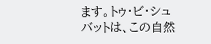ます。トゥ・ビ・シュバットは、この自然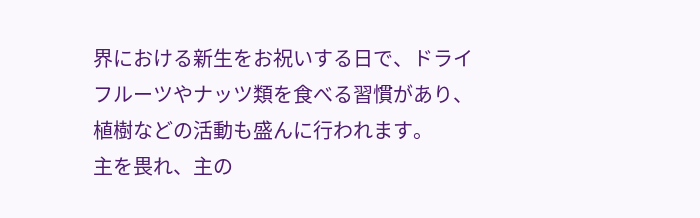界における新生をお祝いする日で、ドライフルーツやナッツ類を食べる習慣があり、植樹などの活動も盛んに行われます。
主を畏れ、主の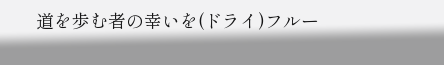道を歩む者の幸いを(ドライ)フルー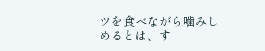ツを食べながら噛みしめるとは、す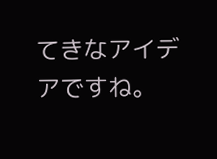てきなアイデアですね。